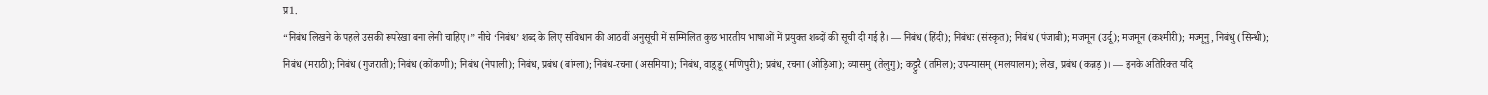प्र1.
“निबंध लिखने के पहले उसकी रूपरेखा बना लेनी चाहिए।” नीचे ‘निबंध’ शब्द के लिए संविधान की आठवीं अनुसूची में सम्मिलित कुछ भारतीय भाषाओं में प्रयुक्त शब्दों की सूची दी गई है। — निबंध (हिंदी); निबंधः (संस्कृत); निबंध (पंजाबी); मजमून (उर्दू); मजमून (कश्मीरी); मज्मूनु, निबंधु (सिन्धी); निबंध (मराठी); निबंध (गुजराती); निबंध (कोंकणी); निबंध (नेपाली); निबंध, प्रबंध (बांग्ला); निबंध-रचना (असमिया); निबंध, वाड़्डू (मणिपुरी); प्रबंध, रचना (ओड़िआ); व्यासमु (तेलुगु); कट्टुरै (तमिल); उपन्यासम् (मलयालम); लेख, प्रबंध (कन्नड़)। — इनके अतिरिक्त यदि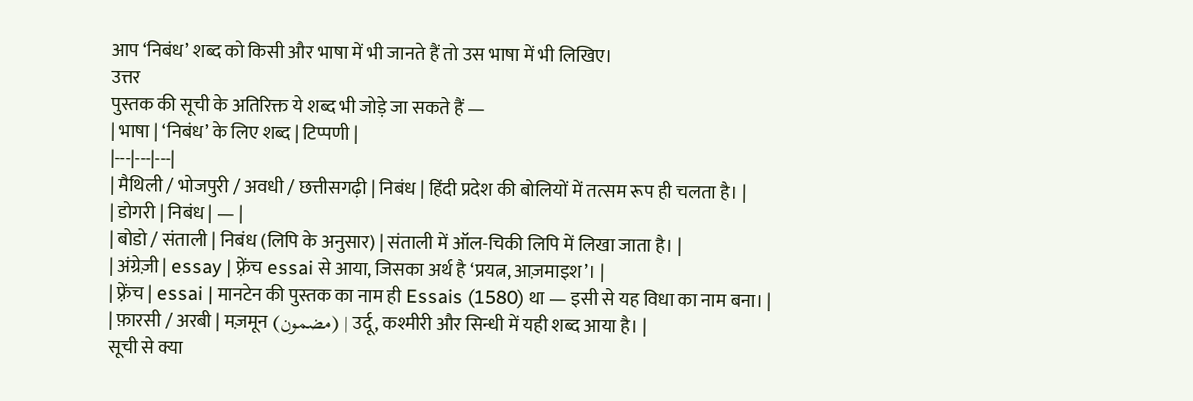आप ‘निबंध’ शब्द को किसी और भाषा में भी जानते हैं तो उस भाषा में भी लिखिए।
उत्तर
पुस्तक की सूची के अतिरिक्त ये शब्द भी जोड़े जा सकते हैं —
| भाषा | ‘निबंध’ के लिए शब्द | टिप्पणी |
|---|---|---|
| मैथिली / भोजपुरी / अवधी / छत्तीसगढ़ी | निबंध | हिंदी प्रदेश की बोलियों में तत्सम रूप ही चलता है। |
| डोगरी | निबंध | — |
| बोडो / संताली | निबंध (लिपि के अनुसार) | संताली में ऑल-चिकी लिपि में लिखा जाता है। |
| अंग्रेज़ी | essay | फ़्रेंच essai से आया, जिसका अर्थ है ‘प्रयत्न, आज़माइश’। |
| फ़्रेंच | essai | मानटेन की पुस्तक का नाम ही Essais (1580) था — इसी से यह विधा का नाम बना। |
| फ़ारसी / अरबी | मज़मून (مضمون) | उर्दू, कश्मीरी और सिन्धी में यही शब्द आया है। |
सूची से क्या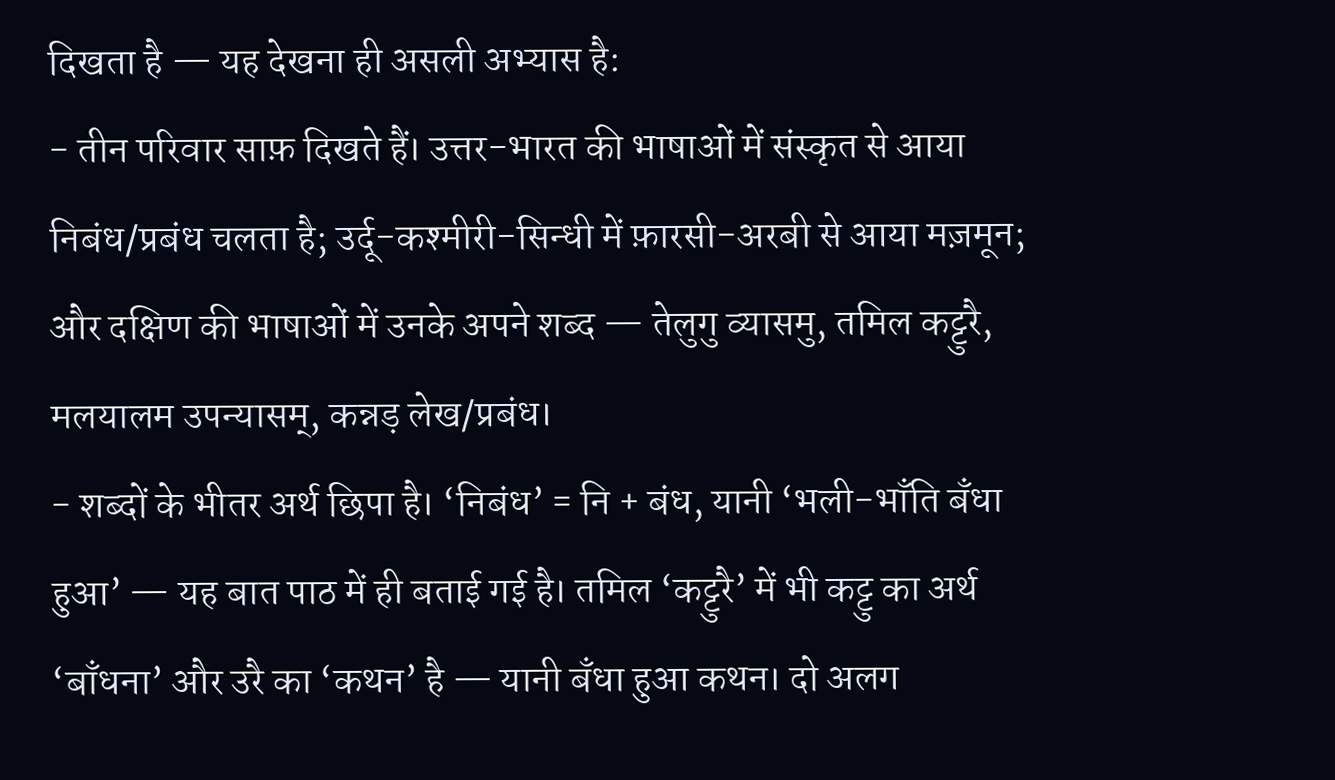दिखता है — यह देखना ही असली अभ्यास है:
- तीन परिवार साफ़ दिखते हैं। उत्तर-भारत की भाषाओं में संस्कृत से आया निबंध/प्रबंध चलता है; उर्दू-कश्मीरी-सिन्धी में फ़ारसी-अरबी से आया मज़मून; और दक्षिण की भाषाओं में उनके अपने शब्द — तेलुगु व्यासमु, तमिल कट्टुरै, मलयालम उपन्यासम्, कन्नड़ लेख/प्रबंध।
- शब्दों के भीतर अर्थ छिपा है। ‘निबंध’ = नि + बंध, यानी ‘भली-भाँति बँधा हुआ’ — यह बात पाठ में ही बताई गई है। तमिल ‘कट्टुरै’ में भी कट्टु का अर्थ ‘बाँधना’ और उरै का ‘कथन’ है — यानी बँधा हुआ कथन। दो अलग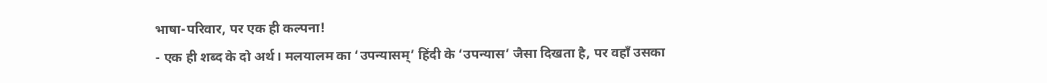भाषा-परिवार, पर एक ही कल्पना!
- एक ही शब्द के दो अर्थ। मलयालम का ‘उपन्यासम्’ हिंदी के ‘उपन्यास’ जैसा दिखता है, पर वहाँ उसका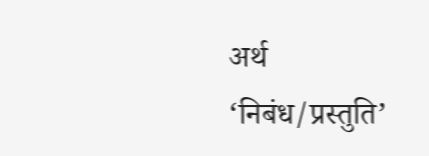अर्थ ‘निबंध/प्रस्तुति’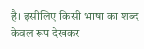है। इसीलिए किसी भाषा का शब्द केवल रूप देखकर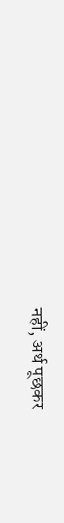नहीं, अर्थ पूछकर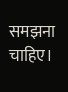समझना चाहिए।